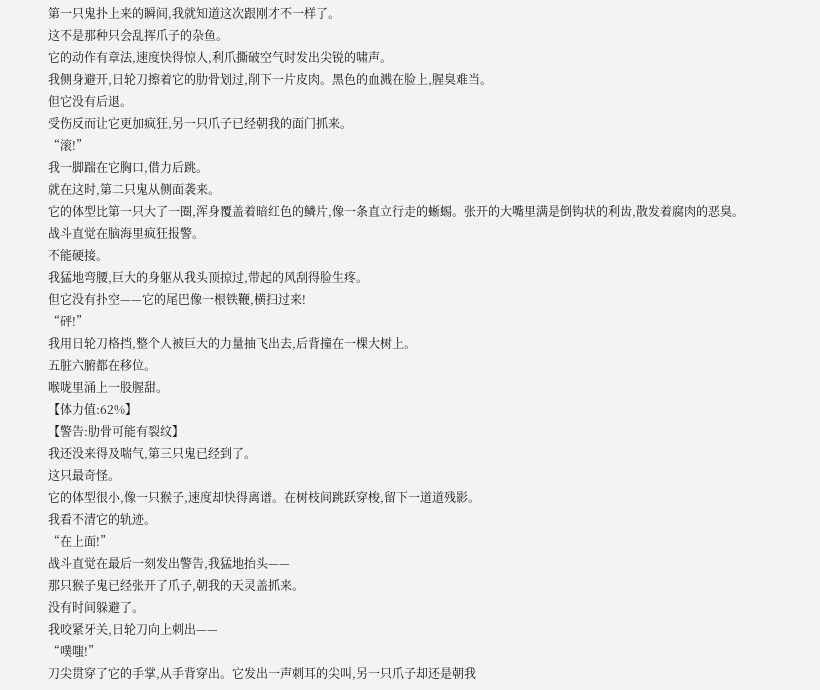第一只鬼扑上来的瞬间,我就知道这次跟刚才不一样了。
这不是那种只会乱挥爪子的杂鱼。
它的动作有章法,速度快得惊人,利爪撕破空气时发出尖锐的啸声。
我侧身避开,日轮刀擦着它的肋骨划过,削下一片皮肉。黑色的血溅在脸上,腥臭难当。
但它没有后退。
受伤反而让它更加疯狂,另一只爪子已经朝我的面门抓来。
“滚!”
我一脚踹在它胸口,借力后跳。
就在这时,第二只鬼从侧面袭来。
它的体型比第一只大了一圈,浑身覆盖着暗红色的鳞片,像一条直立行走的蜥蜴。张开的大嘴里满是倒钩状的利齿,散发着腐肉的恶臭。
战斗直觉在脑海里疯狂报警。
不能硬接。
我猛地弯腰,巨大的身躯从我头顶掠过,带起的风刮得脸生疼。
但它没有扑空——它的尾巴像一根铁鞭,横扫过来!
“砰!”
我用日轮刀格挡,整个人被巨大的力量抽飞出去,后背撞在一棵大树上。
五脏六腑都在移位。
喉咙里涌上一股腥甜。
【体力值:62%】
【警告:肋骨可能有裂纹】
我还没来得及喘气,第三只鬼已经到了。
这只最奇怪。
它的体型很小,像一只猴子,速度却快得离谱。在树枝间跳跃穿梭,留下一道道残影。
我看不清它的轨迹。
“在上面!”
战斗直觉在最后一刻发出警告,我猛地抬头——
那只猴子鬼已经张开了爪子,朝我的天灵盖抓来。
没有时间躲避了。
我咬紧牙关,日轮刀向上刺出——
“噗嗤!”
刀尖贯穿了它的手掌,从手背穿出。它发出一声刺耳的尖叫,另一只爪子却还是朝我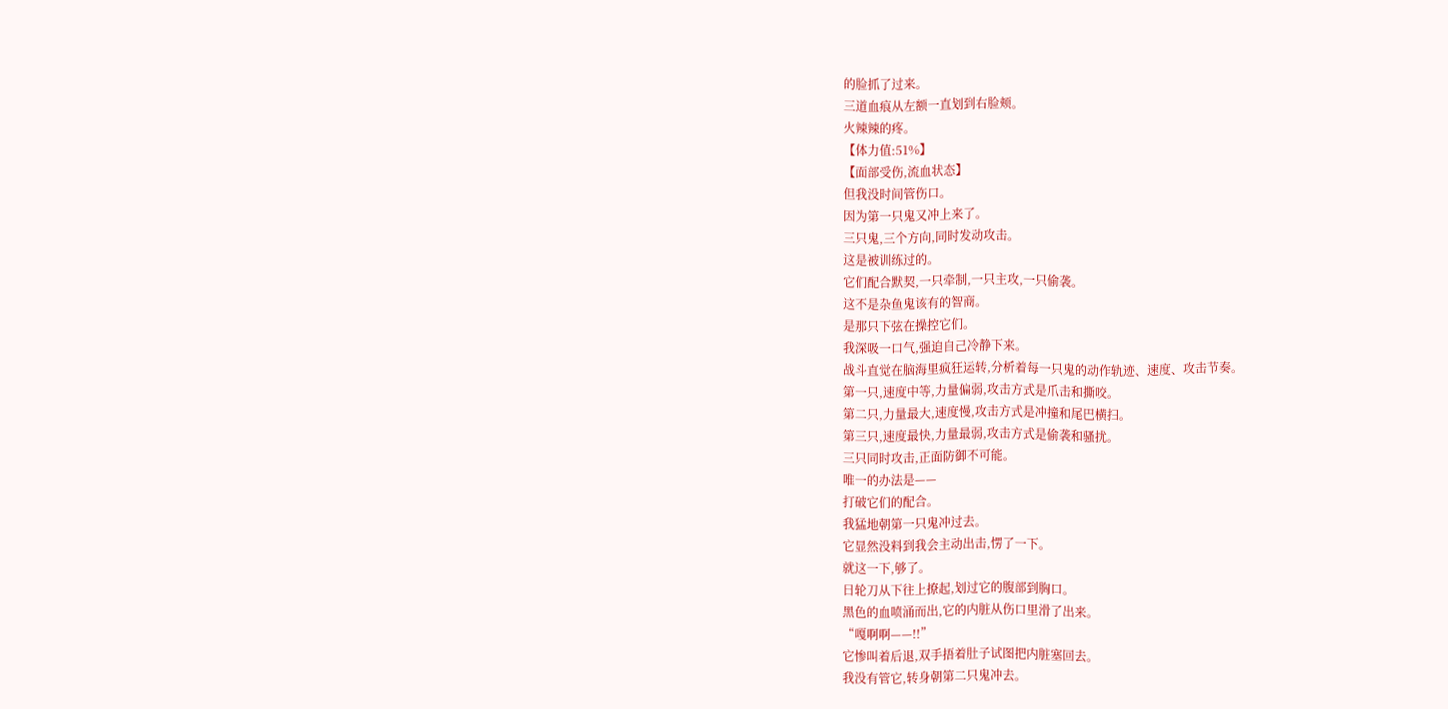的脸抓了过来。
三道血痕从左额一直划到右脸颊。
火辣辣的疼。
【体力值:51%】
【面部受伤,流血状态】
但我没时间管伤口。
因为第一只鬼又冲上来了。
三只鬼,三个方向,同时发动攻击。
这是被训练过的。
它们配合默契,一只牵制,一只主攻,一只偷袭。
这不是杂鱼鬼该有的智商。
是那只下弦在操控它们。
我深吸一口气,强迫自己冷静下来。
战斗直觉在脑海里疯狂运转,分析着每一只鬼的动作轨迹、速度、攻击节奏。
第一只,速度中等,力量偏弱,攻击方式是爪击和撕咬。
第二只,力量最大,速度慢,攻击方式是冲撞和尾巴横扫。
第三只,速度最快,力量最弱,攻击方式是偷袭和骚扰。
三只同时攻击,正面防御不可能。
唯一的办法是——
打破它们的配合。
我猛地朝第一只鬼冲过去。
它显然没料到我会主动出击,愣了一下。
就这一下,够了。
日轮刀从下往上撩起,划过它的腹部到胸口。
黑色的血喷涌而出,它的内脏从伤口里滑了出来。
“嘎啊啊——!!”
它惨叫着后退,双手捂着肚子试图把内脏塞回去。
我没有管它,转身朝第二只鬼冲去。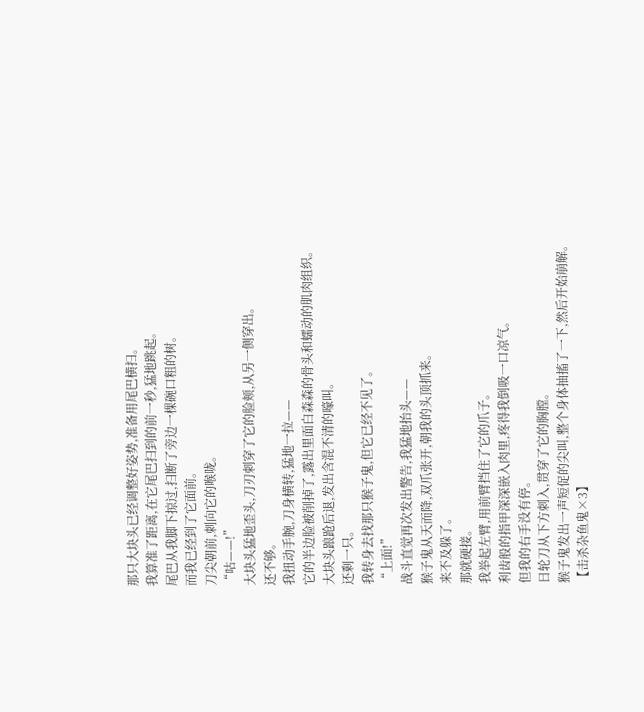那只大块头已经调整好姿势,准备用尾巴横扫。
我算准了距离,在它尾巴扫到的前一秒,猛地跳起。
尾巴从我脚下掠过,扫断了旁边一棵碗口粗的树。
而我已经到了它面前。
刀尖朝前,刺向它的喉咙。
“咕——!”
大块头猛地歪头,刀刃刺穿了它的脸颊,从另一侧穿出。
还不够。
我扭动手腕,刀身横转,猛地一拉——
它的半边脸被削掉了,露出里面白森森的骨头和蠕动的肌肉组织。
大块头踉跄后退,发出含混不清的嚎叫。
还剩一只。
我转身去找那只猴子鬼,但它已经不见了。
“上面!”
战斗直觉再次发出警告,我猛地抬头——
猴子鬼从天而降,双爪张开,朝我的头顶抓来。
来不及躲了。
那就硬接。
我举起左臂,用前臂挡住了它的爪子。
利齿般的指甲深深嵌入肉里,疼得我倒吸一口凉气。
但我的右手没有停。
日轮刀从下方刺入,贯穿了它的胸膛。
猴子鬼发出一声短促的尖叫,整个身体抽搐了一下,然后开始崩解。
【击杀杂鱼鬼×3】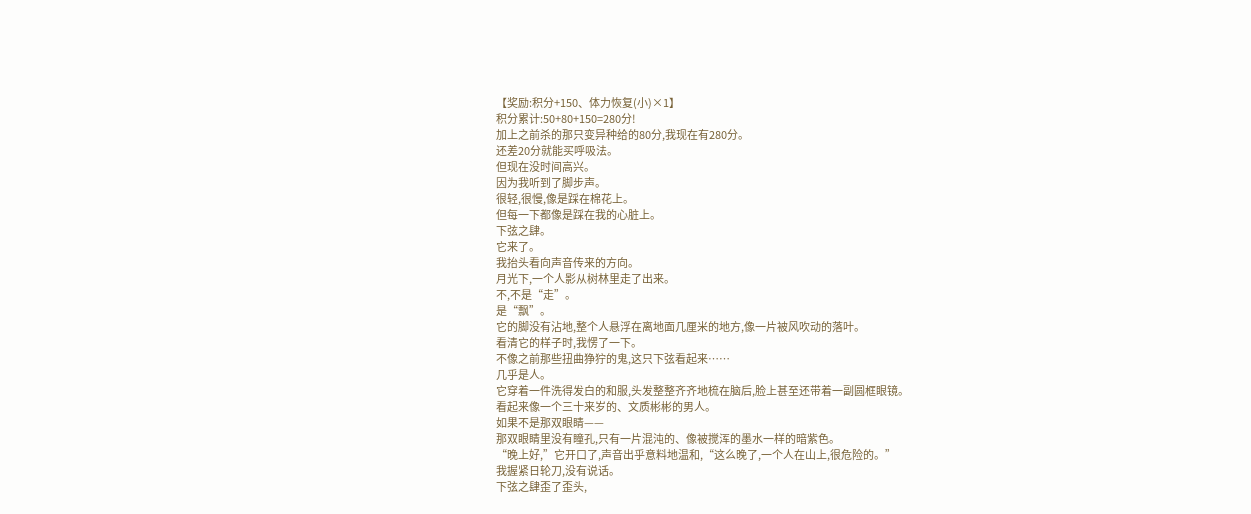【奖励:积分+150、体力恢复(小)×1】
积分累计:50+80+150=280分!
加上之前杀的那只变异种给的80分,我现在有280分。
还差20分就能买呼吸法。
但现在没时间高兴。
因为我听到了脚步声。
很轻,很慢,像是踩在棉花上。
但每一下都像是踩在我的心脏上。
下弦之肆。
它来了。
我抬头看向声音传来的方向。
月光下,一个人影从树林里走了出来。
不,不是“走”。
是“飘”。
它的脚没有沾地,整个人悬浮在离地面几厘米的地方,像一片被风吹动的落叶。
看清它的样子时,我愣了一下。
不像之前那些扭曲狰狞的鬼,这只下弦看起来……
几乎是人。
它穿着一件洗得发白的和服,头发整整齐齐地梳在脑后,脸上甚至还带着一副圆框眼镜。
看起来像一个三十来岁的、文质彬彬的男人。
如果不是那双眼睛——
那双眼睛里没有瞳孔,只有一片混沌的、像被搅浑的墨水一样的暗紫色。
“晚上好,”它开口了,声音出乎意料地温和,“这么晚了,一个人在山上,很危险的。”
我握紧日轮刀,没有说话。
下弦之肆歪了歪头,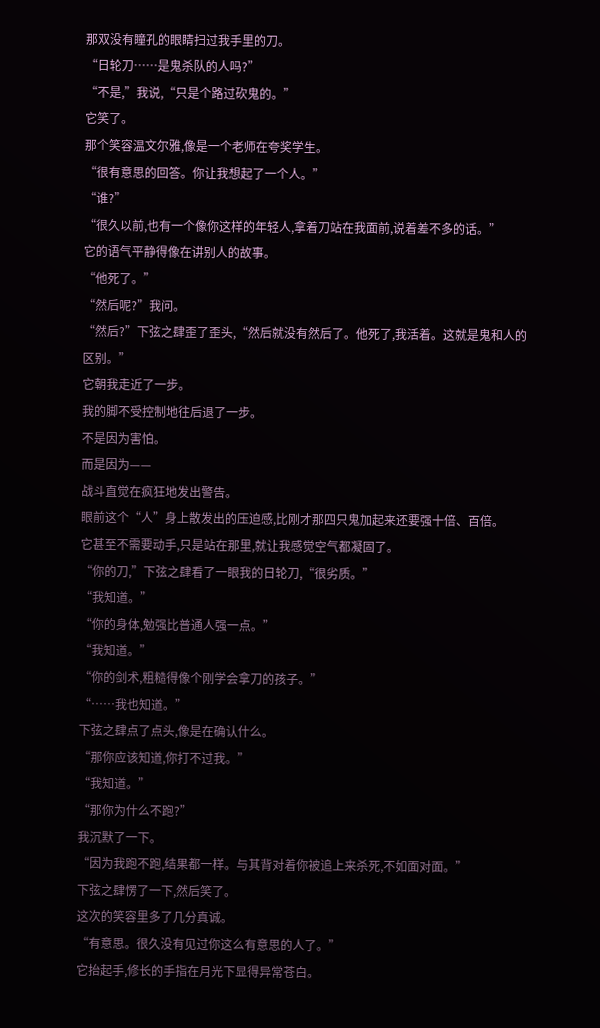那双没有瞳孔的眼睛扫过我手里的刀。
“日轮刀……是鬼杀队的人吗?”
“不是,”我说,“只是个路过砍鬼的。”
它笑了。
那个笑容温文尔雅,像是一个老师在夸奖学生。
“很有意思的回答。你让我想起了一个人。”
“谁?”
“很久以前,也有一个像你这样的年轻人,拿着刀站在我面前,说着差不多的话。”
它的语气平静得像在讲别人的故事。
“他死了。”
“然后呢?”我问。
“然后?”下弦之肆歪了歪头,“然后就没有然后了。他死了,我活着。这就是鬼和人的区别。”
它朝我走近了一步。
我的脚不受控制地往后退了一步。
不是因为害怕。
而是因为——
战斗直觉在疯狂地发出警告。
眼前这个“人”身上散发出的压迫感,比刚才那四只鬼加起来还要强十倍、百倍。
它甚至不需要动手,只是站在那里,就让我感觉空气都凝固了。
“你的刀,”下弦之肆看了一眼我的日轮刀,“很劣质。”
“我知道。”
“你的身体,勉强比普通人强一点。”
“我知道。”
“你的剑术,粗糙得像个刚学会拿刀的孩子。”
“……我也知道。”
下弦之肆点了点头,像是在确认什么。
“那你应该知道,你打不过我。”
“我知道。”
“那你为什么不跑?”
我沉默了一下。
“因为我跑不跑,结果都一样。与其背对着你被追上来杀死,不如面对面。”
下弦之肆愣了一下,然后笑了。
这次的笑容里多了几分真诚。
“有意思。很久没有见过你这么有意思的人了。”
它抬起手,修长的手指在月光下显得异常苍白。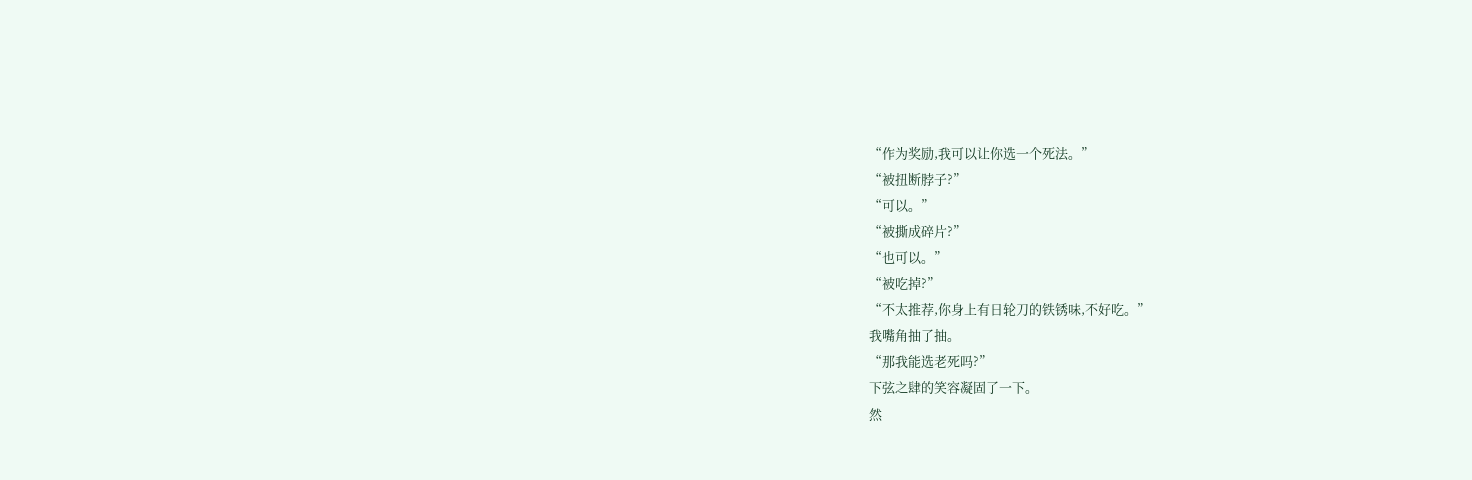“作为奖励,我可以让你选一个死法。”
“被扭断脖子?”
“可以。”
“被撕成碎片?”
“也可以。”
“被吃掉?”
“不太推荐,你身上有日轮刀的铁锈味,不好吃。”
我嘴角抽了抽。
“那我能选老死吗?”
下弦之肆的笑容凝固了一下。
然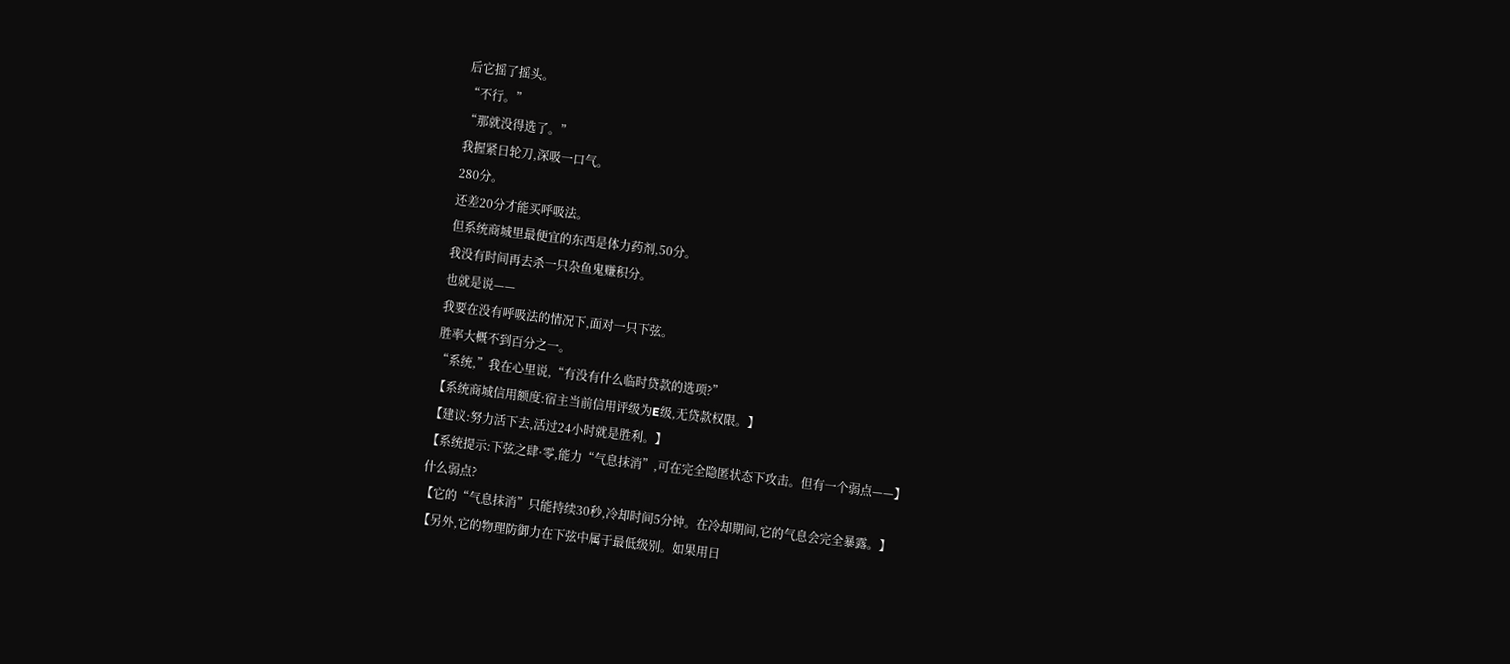后它摇了摇头。
“不行。”
“那就没得选了。”
我握紧日轮刀,深吸一口气。
280分。
还差20分才能买呼吸法。
但系统商城里最便宜的东西是体力药剂,50分。
我没有时间再去杀一只杂鱼鬼赚积分。
也就是说——
我要在没有呼吸法的情况下,面对一只下弦。
胜率大概不到百分之一。
“系统,”我在心里说,“有没有什么临时贷款的选项?”
【系统商城信用额度:宿主当前信用评级为E级,无贷款权限。】
【建议:努力活下去,活过24小时就是胜利。】
【系统提示:下弦之肆·零,能力“气息抹消”,可在完全隐匿状态下攻击。但有一个弱点——】
什么弱点?
【它的“气息抹消”只能持续30秒,冷却时间5分钟。在冷却期间,它的气息会完全暴露。】
【另外,它的物理防御力在下弦中属于最低级别。如果用日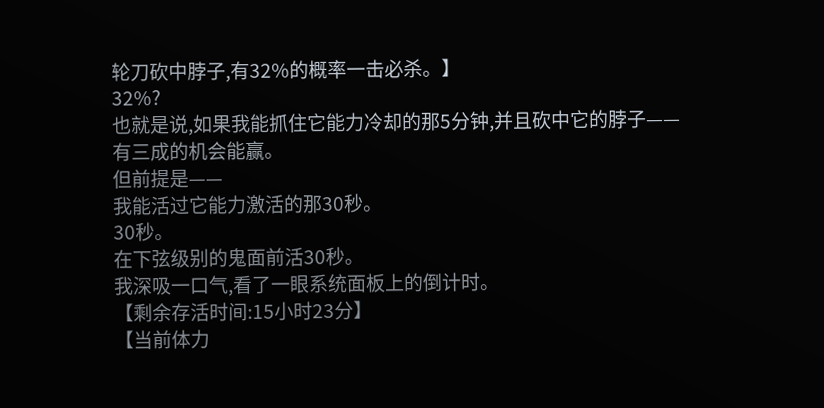轮刀砍中脖子,有32%的概率一击必杀。】
32%?
也就是说,如果我能抓住它能力冷却的那5分钟,并且砍中它的脖子——
有三成的机会能赢。
但前提是——
我能活过它能力激活的那30秒。
30秒。
在下弦级别的鬼面前活30秒。
我深吸一口气,看了一眼系统面板上的倒计时。
【剩余存活时间:15小时23分】
【当前体力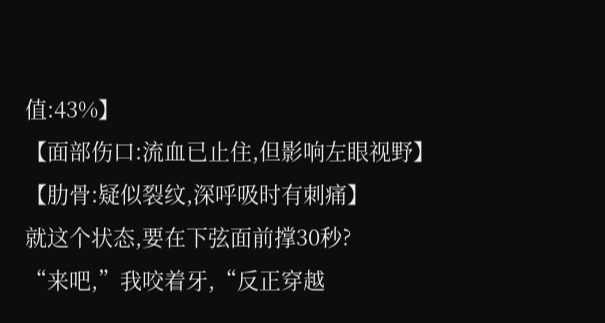值:43%】
【面部伤口:流血已止住,但影响左眼视野】
【肋骨:疑似裂纹,深呼吸时有刺痛】
就这个状态,要在下弦面前撑30秒?
“来吧,”我咬着牙,“反正穿越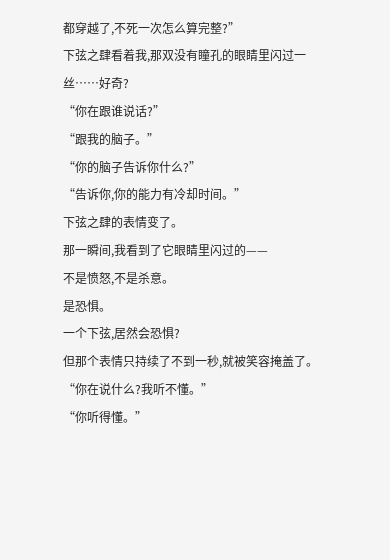都穿越了,不死一次怎么算完整?”
下弦之肆看着我,那双没有瞳孔的眼睛里闪过一丝……好奇?
“你在跟谁说话?”
“跟我的脑子。”
“你的脑子告诉你什么?”
“告诉你,你的能力有冷却时间。”
下弦之肆的表情变了。
那一瞬间,我看到了它眼睛里闪过的——
不是愤怒,不是杀意。
是恐惧。
一个下弦,居然会恐惧?
但那个表情只持续了不到一秒,就被笑容掩盖了。
“你在说什么?我听不懂。”
“你听得懂。”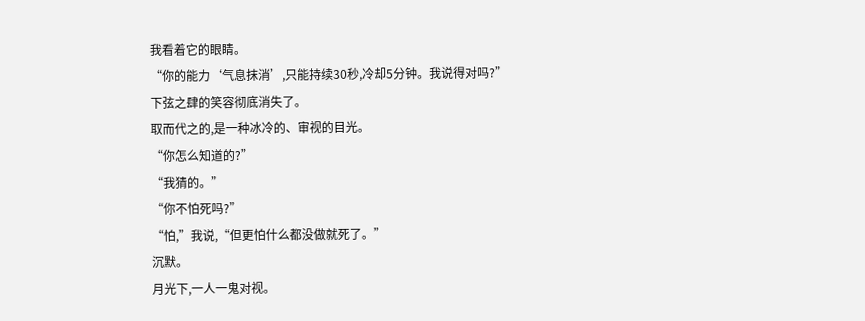我看着它的眼睛。
“你的能力‘气息抹消’,只能持续30秒,冷却5分钟。我说得对吗?”
下弦之肆的笑容彻底消失了。
取而代之的,是一种冰冷的、审视的目光。
“你怎么知道的?”
“我猜的。”
“你不怕死吗?”
“怕,”我说,“但更怕什么都没做就死了。”
沉默。
月光下,一人一鬼对视。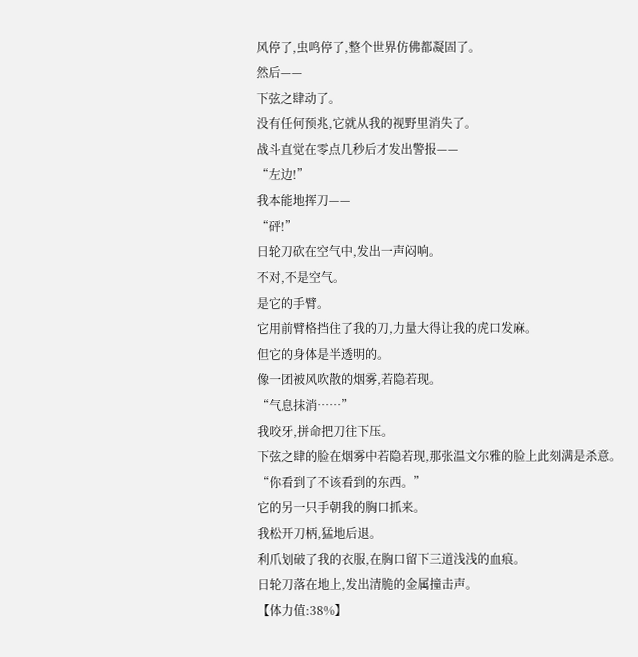风停了,虫鸣停了,整个世界仿佛都凝固了。
然后——
下弦之肆动了。
没有任何预兆,它就从我的视野里消失了。
战斗直觉在零点几秒后才发出警报——
“左边!”
我本能地挥刀——
“砰!”
日轮刀砍在空气中,发出一声闷响。
不对,不是空气。
是它的手臂。
它用前臂格挡住了我的刀,力量大得让我的虎口发麻。
但它的身体是半透明的。
像一团被风吹散的烟雾,若隐若现。
“气息抹消……”
我咬牙,拼命把刀往下压。
下弦之肆的脸在烟雾中若隐若现,那张温文尔雅的脸上此刻满是杀意。
“你看到了不该看到的东西。”
它的另一只手朝我的胸口抓来。
我松开刀柄,猛地后退。
利爪划破了我的衣服,在胸口留下三道浅浅的血痕。
日轮刀落在地上,发出清脆的金属撞击声。
【体力值:38%】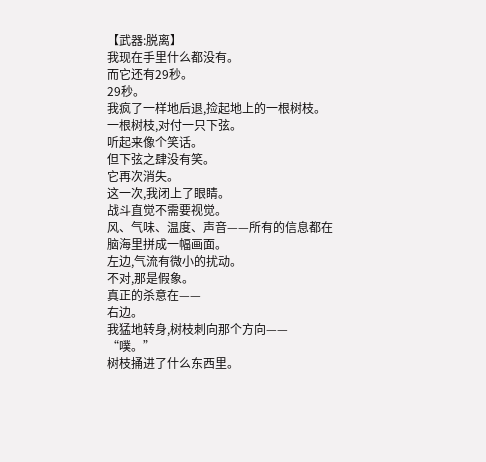【武器:脱离】
我现在手里什么都没有。
而它还有29秒。
29秒。
我疯了一样地后退,捡起地上的一根树枝。
一根树枝,对付一只下弦。
听起来像个笑话。
但下弦之肆没有笑。
它再次消失。
这一次,我闭上了眼睛。
战斗直觉不需要视觉。
风、气味、温度、声音——所有的信息都在脑海里拼成一幅画面。
左边,气流有微小的扰动。
不对,那是假象。
真正的杀意在——
右边。
我猛地转身,树枝刺向那个方向——
“噗。”
树枝捅进了什么东西里。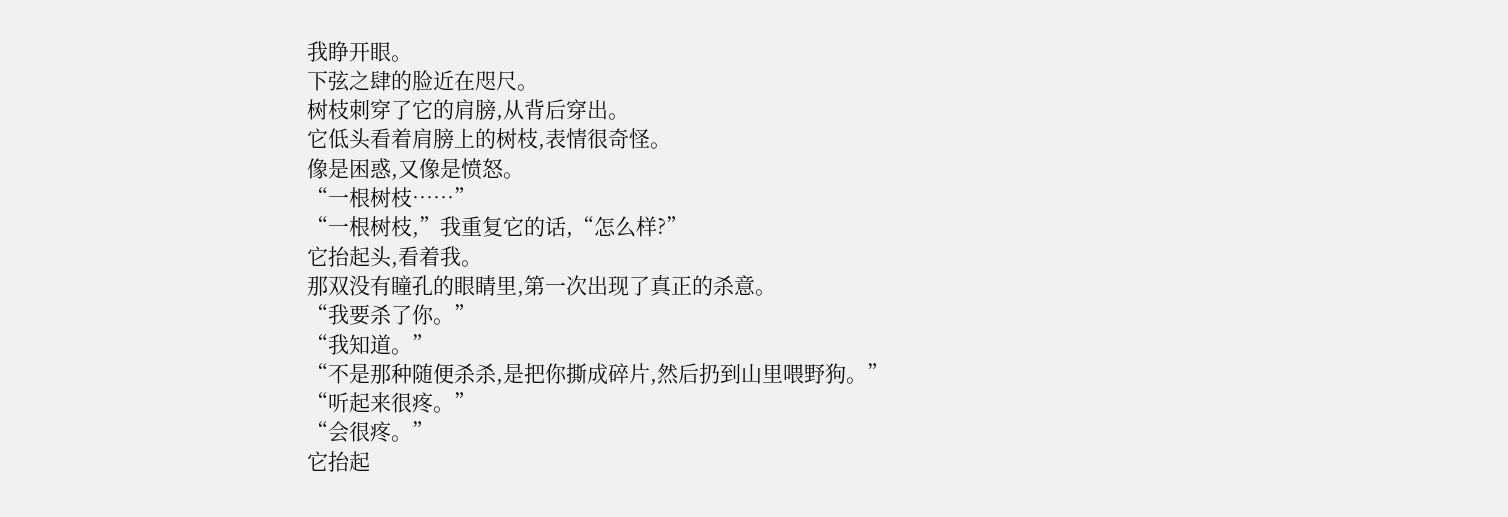我睁开眼。
下弦之肆的脸近在咫尺。
树枝刺穿了它的肩膀,从背后穿出。
它低头看着肩膀上的树枝,表情很奇怪。
像是困惑,又像是愤怒。
“一根树枝……”
“一根树枝,”我重复它的话,“怎么样?”
它抬起头,看着我。
那双没有瞳孔的眼睛里,第一次出现了真正的杀意。
“我要杀了你。”
“我知道。”
“不是那种随便杀杀,是把你撕成碎片,然后扔到山里喂野狗。”
“听起来很疼。”
“会很疼。”
它抬起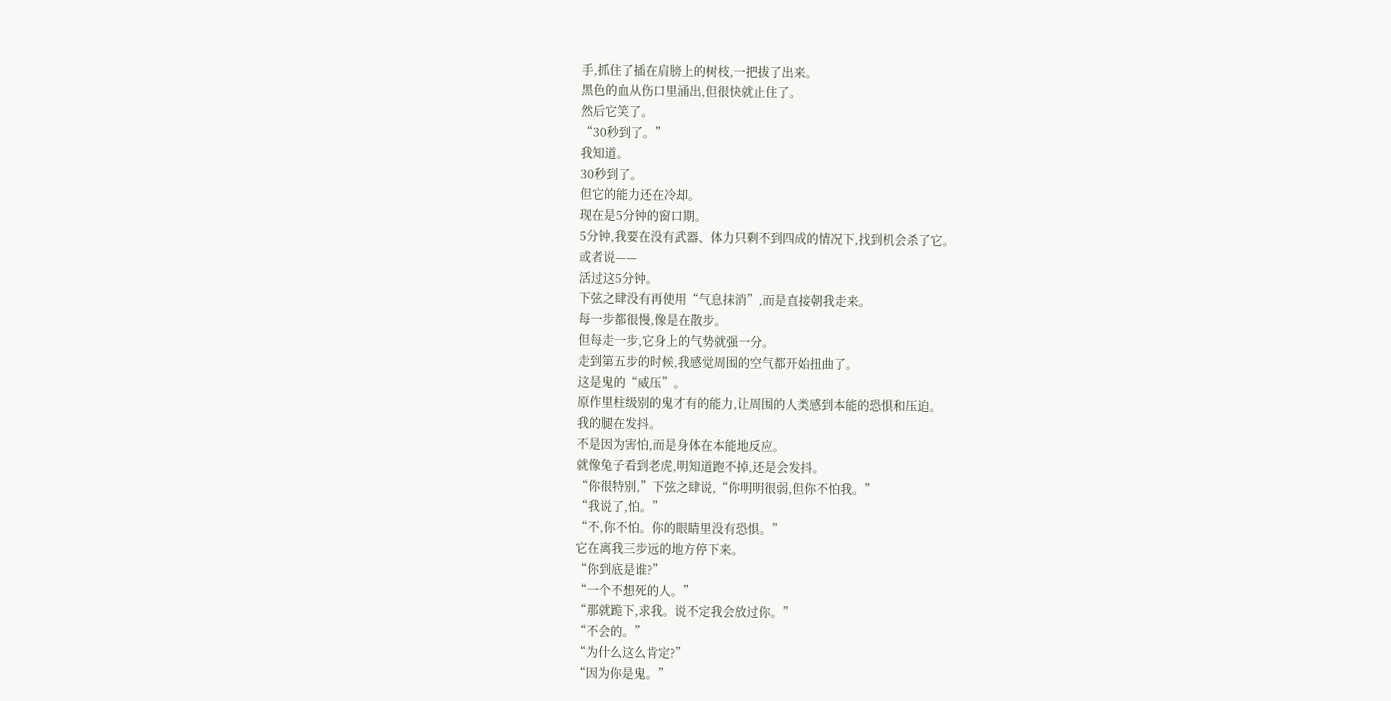手,抓住了插在肩膀上的树枝,一把拔了出来。
黑色的血从伤口里涌出,但很快就止住了。
然后它笑了。
“30秒到了。”
我知道。
30秒到了。
但它的能力还在冷却。
现在是5分钟的窗口期。
5分钟,我要在没有武器、体力只剩不到四成的情况下,找到机会杀了它。
或者说——
活过这5分钟。
下弦之肆没有再使用“气息抹消”,而是直接朝我走来。
每一步都很慢,像是在散步。
但每走一步,它身上的气势就强一分。
走到第五步的时候,我感觉周围的空气都开始扭曲了。
这是鬼的“威压”。
原作里柱级别的鬼才有的能力,让周围的人类感到本能的恐惧和压迫。
我的腿在发抖。
不是因为害怕,而是身体在本能地反应。
就像兔子看到老虎,明知道跑不掉,还是会发抖。
“你很特别,”下弦之肆说,“你明明很弱,但你不怕我。”
“我说了,怕。”
“不,你不怕。你的眼睛里没有恐惧。”
它在离我三步远的地方停下来。
“你到底是谁?”
“一个不想死的人。”
“那就跪下,求我。说不定我会放过你。”
“不会的。”
“为什么这么肯定?”
“因为你是鬼。”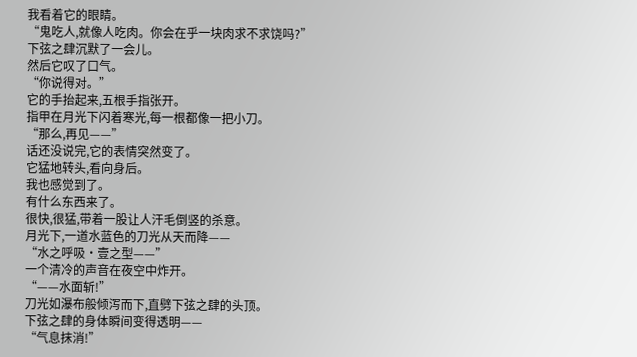我看着它的眼睛。
“鬼吃人,就像人吃肉。你会在乎一块肉求不求饶吗?”
下弦之肆沉默了一会儿。
然后它叹了口气。
“你说得对。”
它的手抬起来,五根手指张开。
指甲在月光下闪着寒光,每一根都像一把小刀。
“那么,再见——”
话还没说完,它的表情突然变了。
它猛地转头,看向身后。
我也感觉到了。
有什么东西来了。
很快,很猛,带着一股让人汗毛倒竖的杀意。
月光下,一道水蓝色的刀光从天而降——
“水之呼吸·壹之型——”
一个清冷的声音在夜空中炸开。
“——水面斩!”
刀光如瀑布般倾泻而下,直劈下弦之肆的头顶。
下弦之肆的身体瞬间变得透明——
“气息抹消!”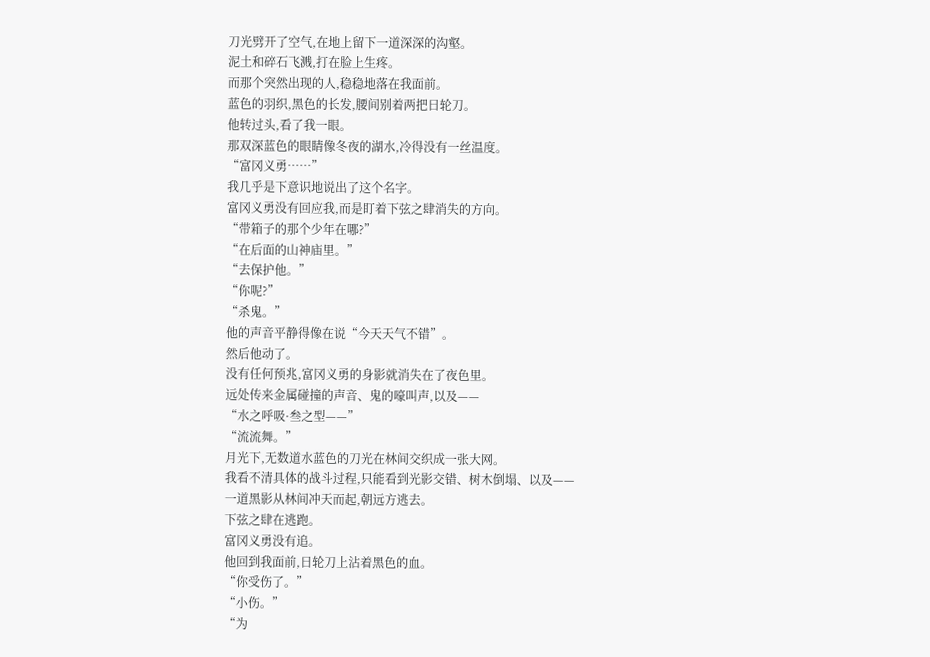刀光劈开了空气,在地上留下一道深深的沟壑。
泥土和碎石飞溅,打在脸上生疼。
而那个突然出现的人,稳稳地落在我面前。
蓝色的羽织,黑色的长发,腰间别着两把日轮刀。
他转过头,看了我一眼。
那双深蓝色的眼睛像冬夜的湖水,冷得没有一丝温度。
“富冈义勇……”
我几乎是下意识地说出了这个名字。
富冈义勇没有回应我,而是盯着下弦之肆消失的方向。
“带箱子的那个少年在哪?”
“在后面的山神庙里。”
“去保护他。”
“你呢?”
“杀鬼。”
他的声音平静得像在说“今天天气不错”。
然后他动了。
没有任何预兆,富冈义勇的身影就消失在了夜色里。
远处传来金属碰撞的声音、鬼的嚎叫声,以及——
“水之呼吸·叁之型——”
“流流舞。”
月光下,无数道水蓝色的刀光在林间交织成一张大网。
我看不清具体的战斗过程,只能看到光影交错、树木倒塌、以及——
一道黑影从林间冲天而起,朝远方逃去。
下弦之肆在逃跑。
富冈义勇没有追。
他回到我面前,日轮刀上沾着黑色的血。
“你受伤了。”
“小伤。”
“为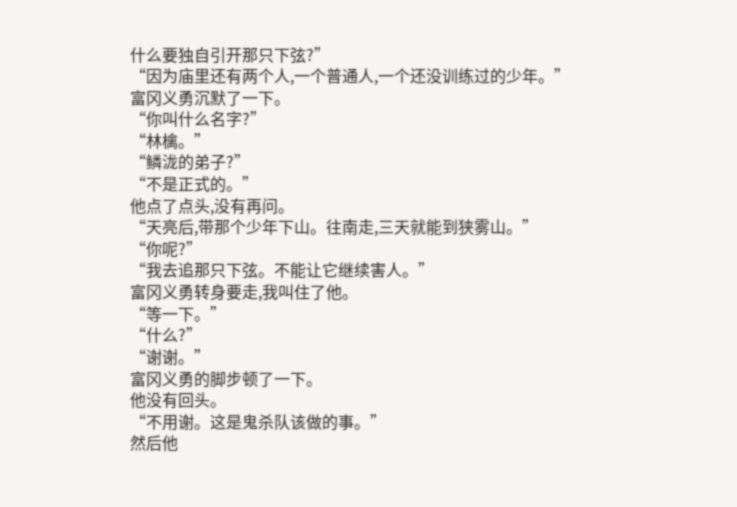什么要独自引开那只下弦?”
“因为庙里还有两个人,一个普通人,一个还没训练过的少年。”
富冈义勇沉默了一下。
“你叫什么名字?”
“林檎。”
“鳞泷的弟子?”
“不是正式的。”
他点了点头,没有再问。
“天亮后,带那个少年下山。往南走,三天就能到狭雾山。”
“你呢?”
“我去追那只下弦。不能让它继续害人。”
富冈义勇转身要走,我叫住了他。
“等一下。”
“什么?”
“谢谢。”
富冈义勇的脚步顿了一下。
他没有回头。
“不用谢。这是鬼杀队该做的事。”
然后他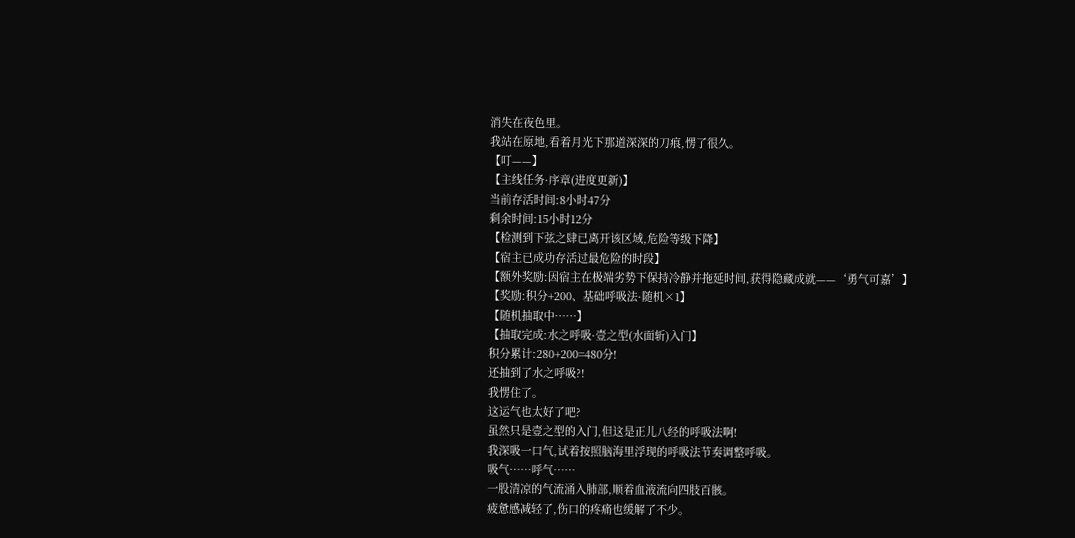消失在夜色里。
我站在原地,看着月光下那道深深的刀痕,愣了很久。
【叮——】
【主线任务·序章(进度更新)】
当前存活时间:8小时47分
剩余时间:15小时12分
【检测到下弦之肆已离开该区域,危险等级下降】
【宿主已成功存活过最危险的时段】
【额外奖励:因宿主在极端劣势下保持冷静并拖延时间,获得隐藏成就——‘勇气可嘉’】
【奖励:积分+200、基础呼吸法·随机×1】
【随机抽取中……】
【抽取完成:水之呼吸·壹之型(水面斩)入门】
积分累计:280+200=480分!
还抽到了水之呼吸?!
我愣住了。
这运气也太好了吧?
虽然只是壹之型的入门,但这是正儿八经的呼吸法啊!
我深吸一口气,试着按照脑海里浮现的呼吸法节奏调整呼吸。
吸气……呼气……
一股清凉的气流涌入肺部,顺着血液流向四肢百骸。
疲惫感减轻了,伤口的疼痛也缓解了不少。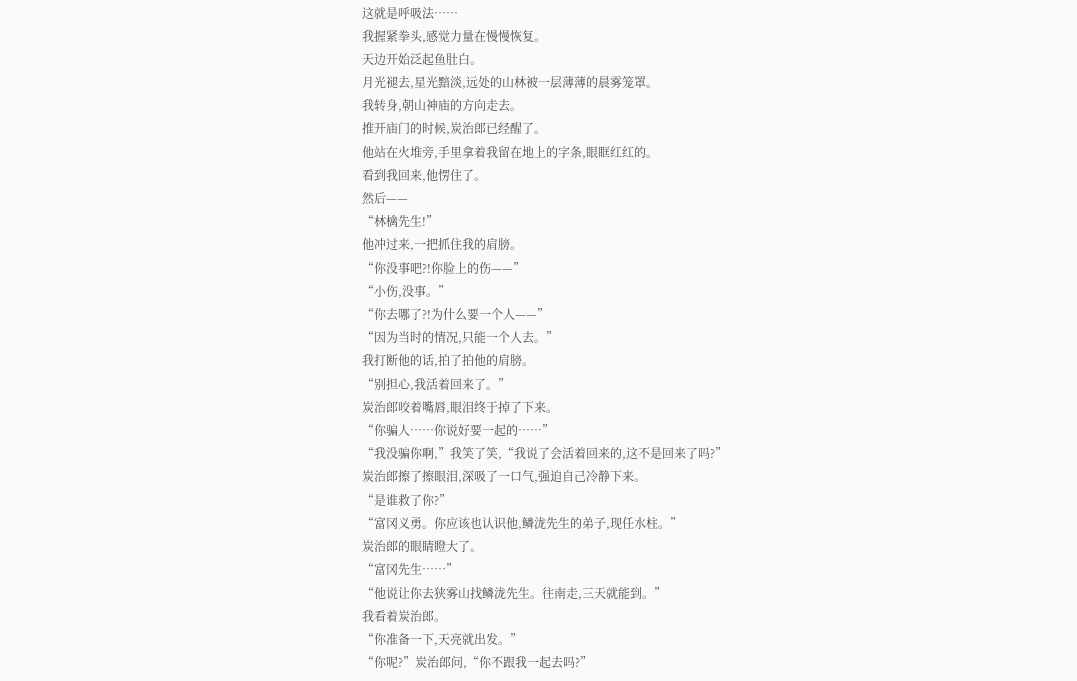这就是呼吸法……
我握紧拳头,感觉力量在慢慢恢复。
天边开始泛起鱼肚白。
月光褪去,星光黯淡,远处的山林被一层薄薄的晨雾笼罩。
我转身,朝山神庙的方向走去。
推开庙门的时候,炭治郎已经醒了。
他站在火堆旁,手里拿着我留在地上的字条,眼眶红红的。
看到我回来,他愣住了。
然后——
“林檎先生!”
他冲过来,一把抓住我的肩膀。
“你没事吧?!你脸上的伤——”
“小伤,没事。”
“你去哪了?!为什么要一个人——”
“因为当时的情况,只能一个人去。”
我打断他的话,拍了拍他的肩膀。
“别担心,我活着回来了。”
炭治郎咬着嘴唇,眼泪终于掉了下来。
“你骗人……你说好要一起的……”
“我没骗你啊,”我笑了笑,“我说了会活着回来的,这不是回来了吗?”
炭治郎擦了擦眼泪,深吸了一口气,强迫自己冷静下来。
“是谁救了你?”
“富冈义勇。你应该也认识他,鳞泷先生的弟子,现任水柱。”
炭治郎的眼睛瞪大了。
“富冈先生……”
“他说让你去狭雾山找鳞泷先生。往南走,三天就能到。”
我看着炭治郎。
“你准备一下,天亮就出发。”
“你呢?”炭治郎问,“你不跟我一起去吗?”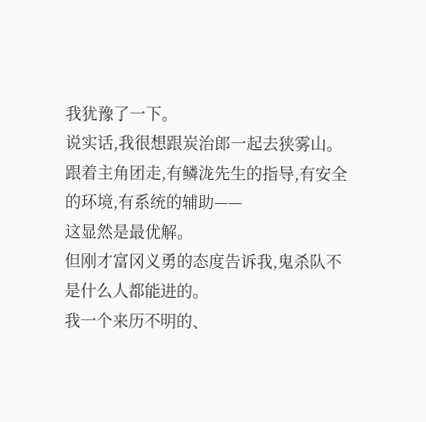我犹豫了一下。
说实话,我很想跟炭治郎一起去狭雾山。
跟着主角团走,有鳞泷先生的指导,有安全的环境,有系统的辅助——
这显然是最优解。
但刚才富冈义勇的态度告诉我,鬼杀队不是什么人都能进的。
我一个来历不明的、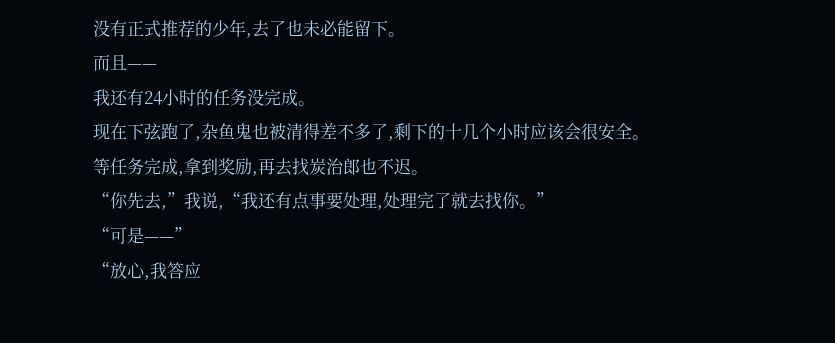没有正式推荐的少年,去了也未必能留下。
而且——
我还有24小时的任务没完成。
现在下弦跑了,杂鱼鬼也被清得差不多了,剩下的十几个小时应该会很安全。
等任务完成,拿到奖励,再去找炭治郎也不迟。
“你先去,”我说,“我还有点事要处理,处理完了就去找你。”
“可是——”
“放心,我答应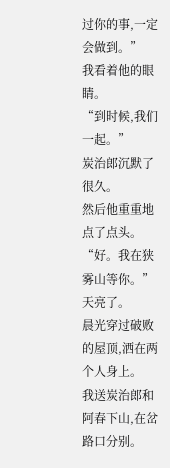过你的事,一定会做到。”
我看着他的眼睛。
“到时候,我们一起。”
炭治郎沉默了很久。
然后他重重地点了点头。
“好。我在狭雾山等你。”
天亮了。
晨光穿过破败的屋顶,洒在两个人身上。
我送炭治郎和阿春下山,在岔路口分别。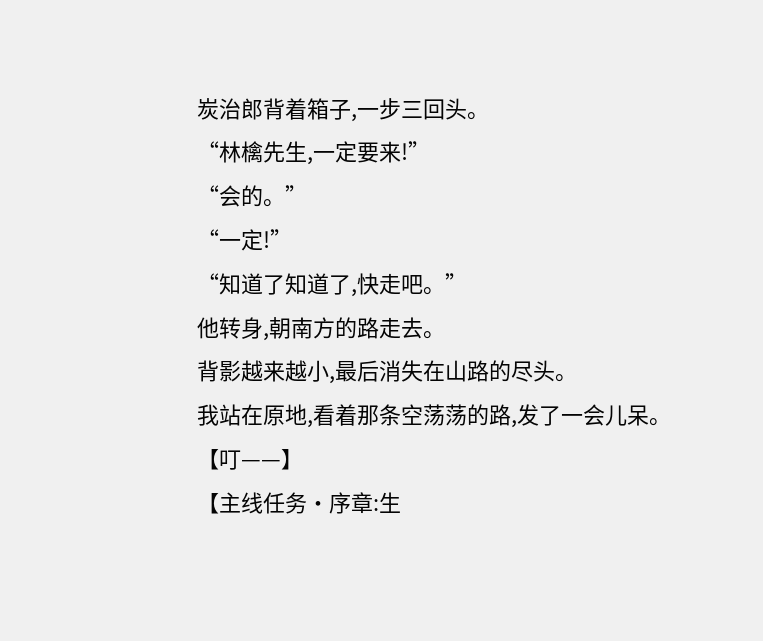炭治郎背着箱子,一步三回头。
“林檎先生,一定要来!”
“会的。”
“一定!”
“知道了知道了,快走吧。”
他转身,朝南方的路走去。
背影越来越小,最后消失在山路的尽头。
我站在原地,看着那条空荡荡的路,发了一会儿呆。
【叮——】
【主线任务·序章:生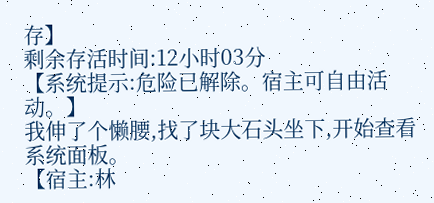存】
剩余存活时间:12小时03分
【系统提示:危险已解除。宿主可自由活动。】
我伸了个懒腰,找了块大石头坐下,开始查看系统面板。
【宿主:林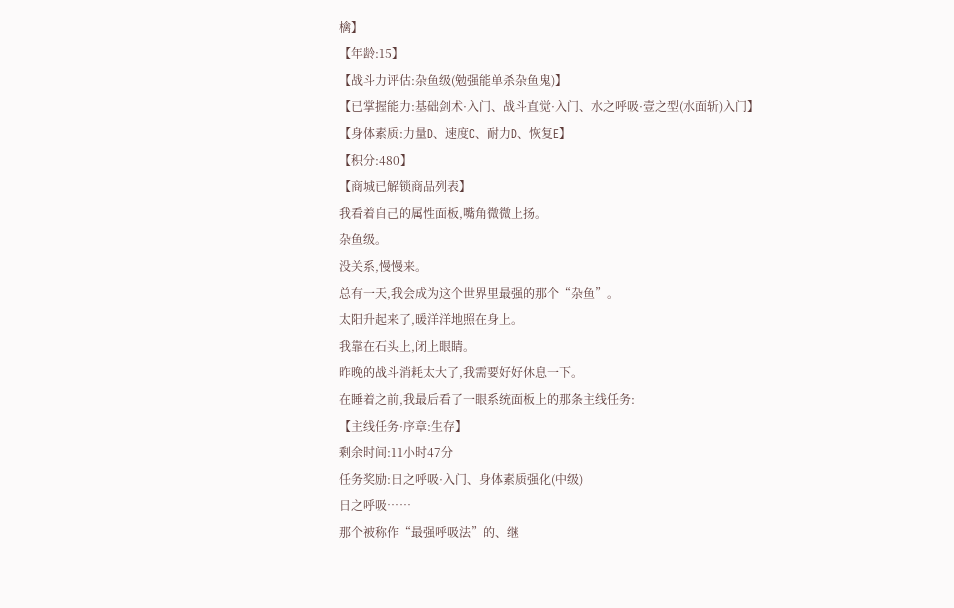檎】
【年龄:15】
【战斗力评估:杂鱼级(勉强能单杀杂鱼鬼)】
【已掌握能力:基础剑术·入门、战斗直觉·入门、水之呼吸·壹之型(水面斩)入门】
【身体素质:力量D、速度C、耐力D、恢复E】
【积分:480】
【商城已解锁商品列表】
我看着自己的属性面板,嘴角微微上扬。
杂鱼级。
没关系,慢慢来。
总有一天,我会成为这个世界里最强的那个“杂鱼”。
太阳升起来了,暖洋洋地照在身上。
我靠在石头上,闭上眼睛。
昨晚的战斗消耗太大了,我需要好好休息一下。
在睡着之前,我最后看了一眼系统面板上的那条主线任务:
【主线任务·序章:生存】
剩余时间:11小时47分
任务奖励:日之呼吸·入门、身体素质强化(中级)
日之呼吸……
那个被称作“最强呼吸法”的、继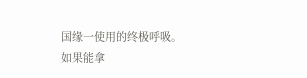国缘一使用的终极呼吸。
如果能拿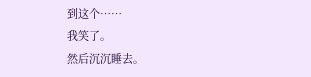到这个……
我笑了。
然后沉沉睡去。